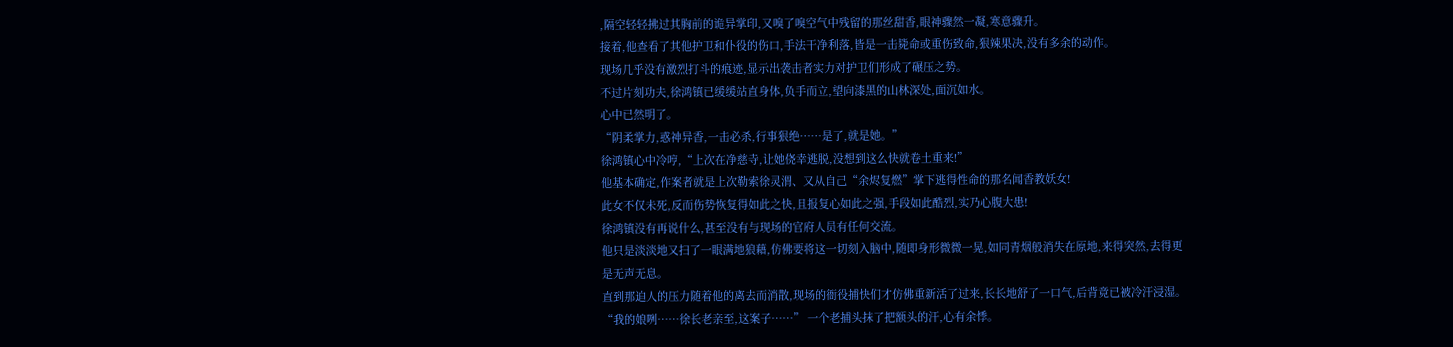,隔空轻轻拂过其胸前的诡异掌印,又嗅了嗅空气中残留的那丝甜香,眼神骤然一凝,寒意骤升。
接着,他查看了其他护卫和仆役的伤口,手法干净利落,皆是一击毙命或重伤致命,狠辣果决,没有多余的动作。
现场几乎没有激烈打斗的痕迹,显示出袭击者实力对护卫们形成了碾压之势。
不过片刻功夫,徐鸿镇已缓缓站直身体,负手而立,望向漆黑的山林深处,面沉如水。
心中已然明了。
“阴柔掌力,惑神异香,一击必杀,行事狠绝……是了,就是她。”
徐鸿镇心中冷哼,“上次在净慈寺,让她侥幸逃脱,没想到这么快就卷土重来!”
他基本确定,作案者就是上次勒索徐灵渭、又从自己“余烬复燃”掌下逃得性命的那名闻香教妖女!
此女不仅未死,反而伤势恢复得如此之快,且报复心如此之强,手段如此酷烈,实乃心腹大患!
徐鸿镇没有再说什么,甚至没有与现场的官府人员有任何交流。
他只是淡淡地又扫了一眼满地狼藉,仿佛要将这一切刻入脑中,随即身形微微一晃,如同青烟般消失在原地,来得突然,去得更是无声无息。
直到那迫人的压力随着他的离去而消散,现场的衙役捕快们才仿佛重新活了过来,长长地舒了一口气,后背竟已被冷汗浸湿。
“我的娘咧……徐长老亲至,这案子……” 一个老捕头抹了把额头的汗,心有余悸。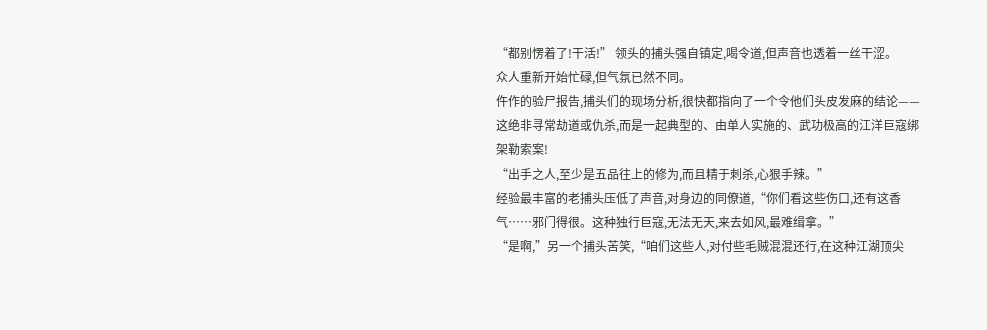“都别愣着了!干活!” 领头的捕头强自镇定,喝令道,但声音也透着一丝干涩。
众人重新开始忙碌,但气氛已然不同。
仵作的验尸报告,捕头们的现场分析,很快都指向了一个令他们头皮发麻的结论——
这绝非寻常劫道或仇杀,而是一起典型的、由单人实施的、武功极高的江洋巨寇绑架勒索案!
“出手之人,至少是五品往上的修为,而且精于刺杀,心狠手辣。”
经验最丰富的老捕头压低了声音,对身边的同僚道,“你们看这些伤口,还有这香气……邪门得很。这种独行巨寇,无法无天,来去如风,最难缉拿。”
“是啊,”另一个捕头苦笑,“咱们这些人,对付些毛贼混混还行,在这种江湖顶尖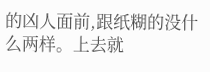的凶人面前,跟纸糊的没什么两样。上去就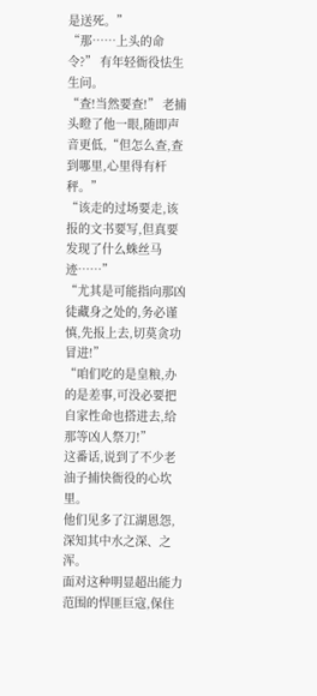是送死。”
“那……上头的命令?” 有年轻衙役怯生生问。
“查!当然要查!” 老捕头瞪了他一眼,随即声音更低,“但怎么查,查到哪里,心里得有杆秤。”
“该走的过场要走,该报的文书要写,但真要发现了什么蛛丝马迹……”
“尤其是可能指向那凶徒藏身之处的,务必谨慎,先报上去,切莫贪功冒进!”
“咱们吃的是皇粮,办的是差事,可没必要把自家性命也搭进去,给那等凶人祭刀!”
这番话,说到了不少老油子捕快衙役的心坎里。
他们见多了江湖恩怨,深知其中水之深、之浑。
面对这种明显超出能力范围的悍匪巨寇,保住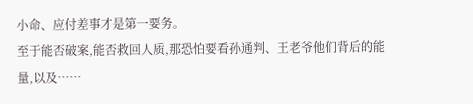小命、应付差事才是第一要务。
至于能否破案,能否救回人质,那恐怕要看孙通判、王老爷他们背后的能量,以及……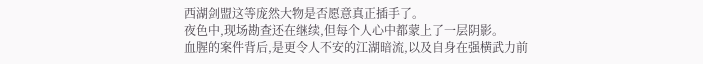西湖剑盟这等庞然大物是否愿意真正插手了。
夜色中,现场勘查还在继续,但每个人心中都蒙上了一层阴影。
血腥的案件背后,是更令人不安的江湖暗流,以及自身在强横武力前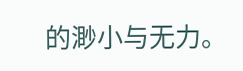的渺小与无力。